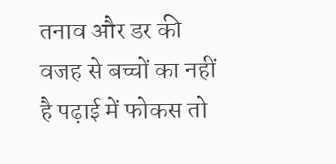तनाव और डर की वजह से बच्चों का नहीं है पढ़ाई में फोकस तो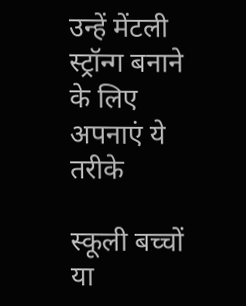उन्हें मेंटली स्ट्रॉन्ग बनाने के लिए अपनाएं ये तरीके

स्कूली बच्चों या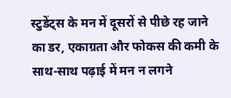स्टुडेंट्स के मन में दूसरों से पीछे रह जाने का डर, एकाग्रता और फोकस की कमी के साथ-साथ पढ़ाई में मन न लगने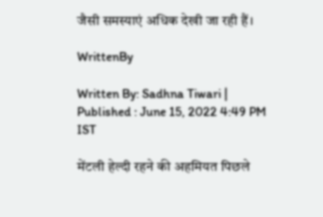जैसी समस्याएं अधिक देखी जा रही हैं।

WrittenBy

Written By: Sadhna Tiwari | Published : June 15, 2022 4:49 PM IST

मेंटली हेल्दी रहने की अहमियत पिछले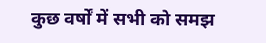कुछ वर्षों में सभी को समझ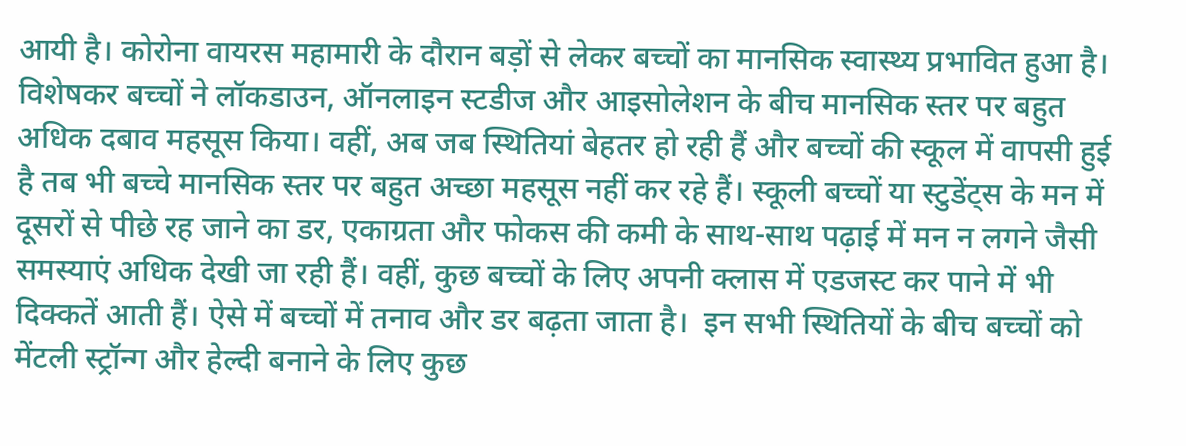आयी है। कोरोना वायरस महामारी के दौरान बड़ों से लेकर बच्चों का मानसिक स्वास्थ्य प्रभावित हुआ है। विशेषकर बच्चों ने लॉकडाउन, ऑनलाइन स्टडीज और आइसोलेशन के बीच मानसिक स्तर पर बहुत अधिक दबाव महसूस किया। वहीं, अब जब स्थितियां बेहतर हो रही हैं और बच्चों की स्कूल में वापसी हुई है तब भी बच्चे मानसिक स्तर पर बहुत अच्छा महसूस नहीं कर रहे हैं। स्कूली बच्चों या स्टुडेंट्स के मन में दूसरों से पीछे रह जाने का डर, एकाग्रता और फोकस की कमी के साथ-साथ पढ़ाई में मन न लगने जैसी समस्याएं अधिक देखी जा रही हैं। वहीं, कुछ बच्चों के लिए अपनी क्लास में एडजस्ट कर पाने में भी दिक्कतें आती हैं। ऐसे में बच्चों में तनाव और डर बढ़ता जाता है।  इन सभी स्थितियों के बीच बच्चों को मेंटली स्ट्रॉन्ग और हेल्दी बनाने के लिए कुछ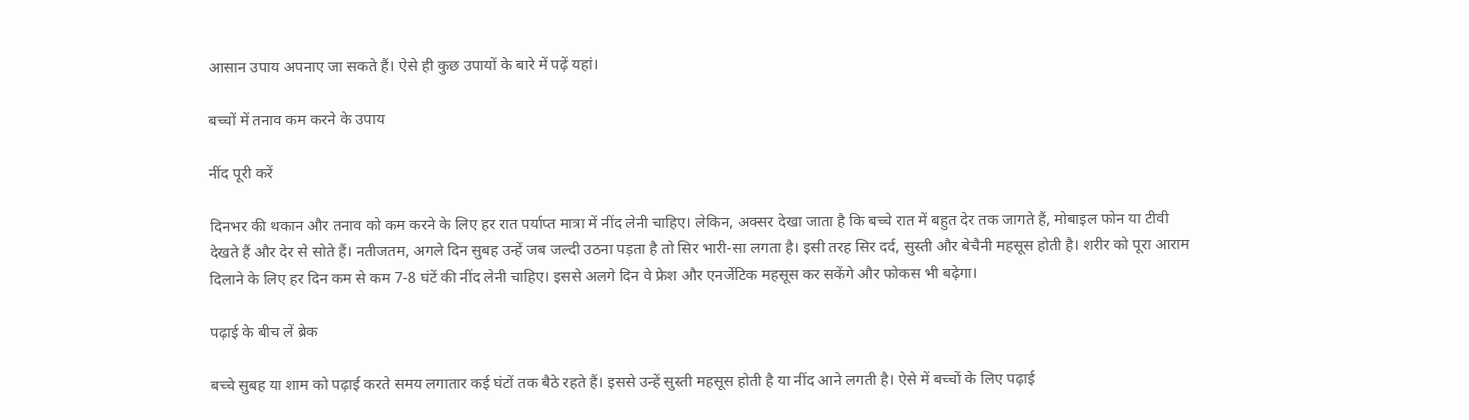आसान उपाय अपनाए जा सकते हैं। ऐसे ही कुछ उपायों के बारे में पढ़ें यहां।

बच्चों में तनाव कम करने के उपाय

नींद पूरी करें

दिनभर की थकान और तनाव को कम करने के लिए हर रात पर्याप्त मात्रा में नींद लेनी चाहिए। लेकिन, अक्सर देखा जाता है कि बच्चे रात में बहुत देर तक जागते हैं, मोबाइल फोन या टीवी देखते हैं और देर से सोते हैं। नतीजतम, अगले दिन सुबह उन्हें जब जल्दी उठना पड़ता है तो सिर भारी-सा लगता है। इसी तरह सिर दर्द, सुस्ती और बेचैनी महसूस होती है। शरीर को पूरा आराम दिलाने के लिए हर दिन कम से कम 7-8 घंटें की नींद लेनी चाहिए। इससे अलगे दिन वे फ्रेश और एनर्जेटिक महसूस कर सकेंगे और फोकस भी बढ़ेगा।

पढ़ाई के बीच लें ब्रेक

बच्चे सुबह या शाम को पढ़ाई करते समय लगातार कई घंटों तक बैठे रहते हैं। इससे उन्हें सुस्ती महसूस होती है या नींद आने लगती है। ऐसे में बच्चों के लिए पढ़ाई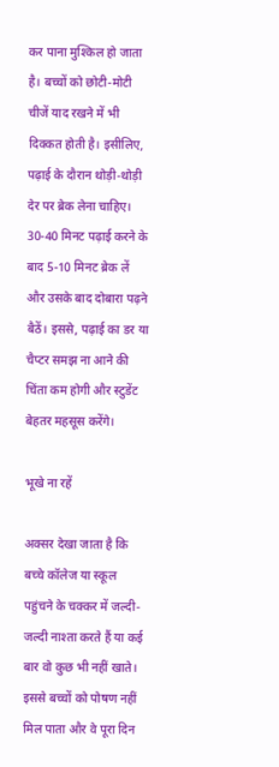कर पाना मुश्किल हो जाता है। बच्चों को छोटी-मोटी चीजें याद रखने में भी दिक्कत होती है। इसीलिए, पढ़ाई के दौरान थोड़ी-थोड़ी देर पर ब्रेक लेना चाहिए। 30-40 मिनट पढ़ाई करने के बाद 5-10 मिनट ब्रेक लें और उसके बाद दोबारा पढ़ने बैठें। इससे, पढ़ाई का डर या चैप्टर समझ ना आने की चिंता कम होगी और स्टुडेंट बेहतर महसूस करेंगे।

भूखे ना रहें

अक्सर देखा जाता है कि बच्चे कॉलेज या स्कूल पहुंचने के चक्कर में जल्दी-जल्दी नाश्ता करते हैं या कई बार वो कुछ भी नहीं खाते। इससे बच्चों को पोषण नहीं मिल पाता और वे पूरा दिन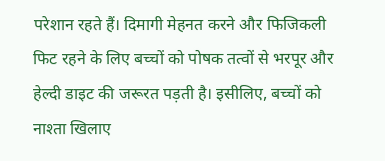परेशान रहते हैं। दिमागी मेहनत करने और फिजिकली फिट रहने के लिए बच्चों को पोषक तत्वों से भरपूर और हेल्दी डाइट की जरूरत पड़ती है। इसीलिए, बच्चों को नाश्ता खिलाए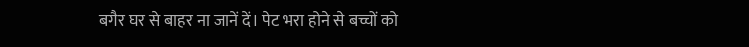बगैर घर से बाहर ना जानें दें। पेट भरा होने से बच्चों को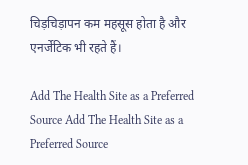चिड़चिड़ापन कम महसूस होता है और एनर्जेटिक भी रहते हैं।

Add The Health Site as a Preferred Source Add The Health Site as a Preferred Source